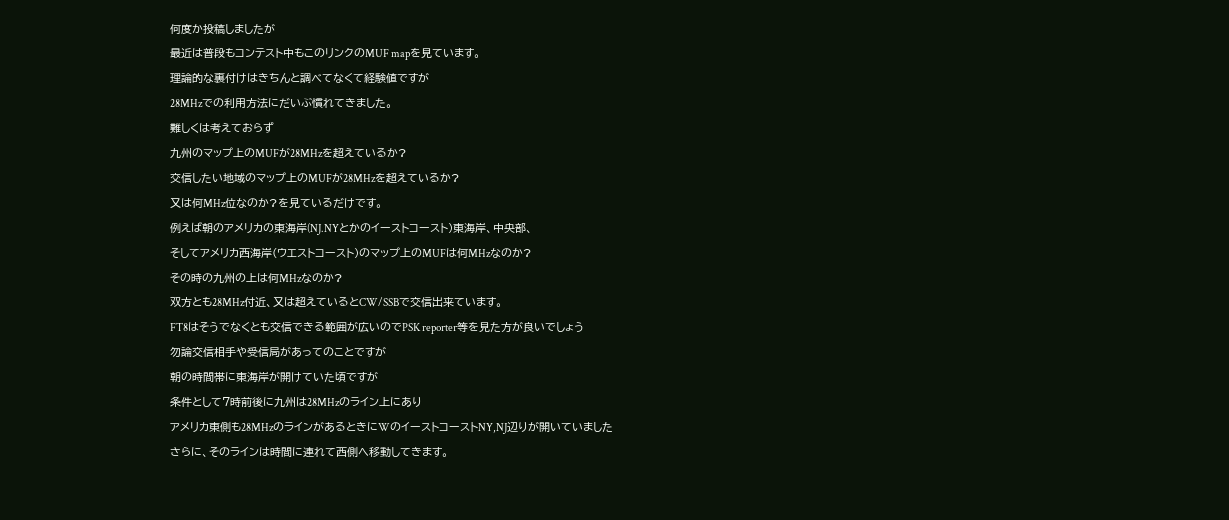何度か投稿しましたが
最近は普段もコンテスト中もこのリンクのMUF mapを見ています。
理論的な裏付けはきちんと調べてなくて経験値ですが
28MHzでの利用方法にだいぶ慣れてきました。
難しくは考えておらず
九州のマップ上のMUFが28MHzを超えているか?
交信したい地域のマップ上のMUFが28MHzを超えているか?
又は何MHz位なのか?を見ているだけです。
例えば朝のアメリカの東海岸(NJ.NYとかのイーストコースト)東海岸、中央部、
そしてアメリカ西海岸(ウエストコースト)のマップ上のMUFは何MHzなのか?
その時の九州の上は何MHzなのか?
双方とも28MHz付近、又は超えているとCW/SSBで交信出来ています。
FT8はそうでなくとも交信できる範囲が広いのでPSK reporter等を見た方が良いでしょう
勿論交信相手や受信局があってのことですが
朝の時間帯に東海岸が開けていた頃ですが
条件として7時前後に九州は28MHzのライン上にあり
アメリカ東側も28MHzのラインがあるときにWのイーストコーストNY,NJ辺りが開いていました
さらに、そのラインは時間に連れて西側へ移動してきます。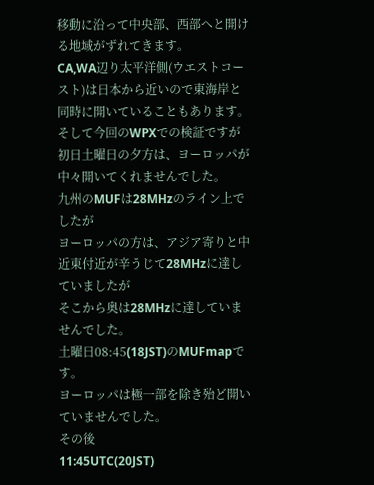移動に沿って中央部、西部へと開ける地域がずれてきます。
CA,WA辺り太平洋側(ウエストコースト)は日本から近いので東海岸と同時に開いていることもあります。
そして今回のWPXでの検証ですが
初日土曜日の夕方は、ヨーロッパが中々開いてくれませんでした。
九州のMUFは28MHzのライン上でしたが
ヨーロッパの方は、アジア寄りと中近東付近が辛うじて28MHzに達していましたが
そこから奥は28MHzに達していませんでした。
土曜日08:45(18JST)のMUFmapです。
ヨーロッパは極一部を除き殆ど開いていませんでした。
その後
11:45UTC(20JST)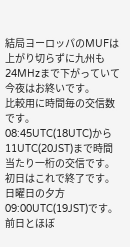結局ヨーロッパのMUFは上がり切らずに九州も24MHzまで下がっていて今夜はお終いです。
比較用に時間毎の交信数です。
08:45UTC(18UTC)から11UTC(20JST)まで時間当たり一桁の交信です。
初日はこれで終了です。
日曜日の夕方09:00UTC(19JST)です。
前日とほぼ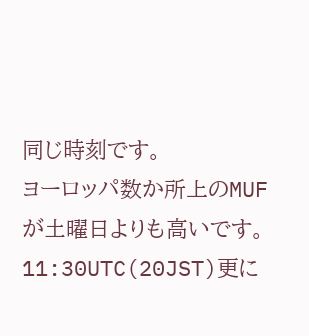同じ時刻です。
ヨーロッパ数か所上のMUFが土曜日よりも高いです。
11:30UTC(20JST)更に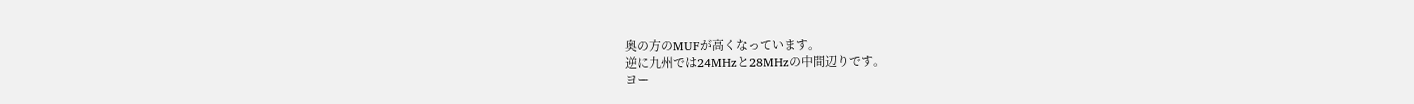奥の方のMUFが高くなっています。
逆に九州では24MHzと28MHzの中間辺りです。
ヨー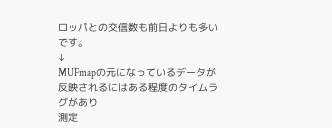ロッパとの交信数も前日よりも多いです。
↓
MUFmapの元になっているデータが反映されるにはある程度のタイムラグがあり
測定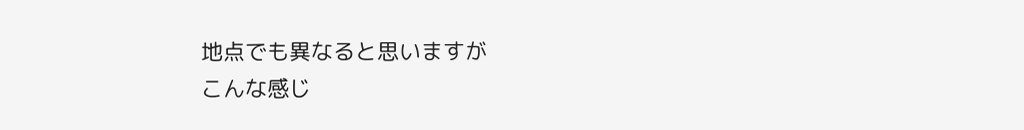地点でも異なると思いますが
こんな感じ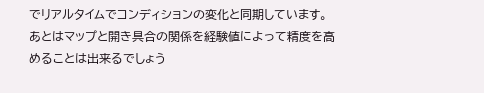でリアルタイムでコンディションの変化と同期しています。
あとはマップと開き具合の関係を経験値によって精度を高めることは出来るでしょう